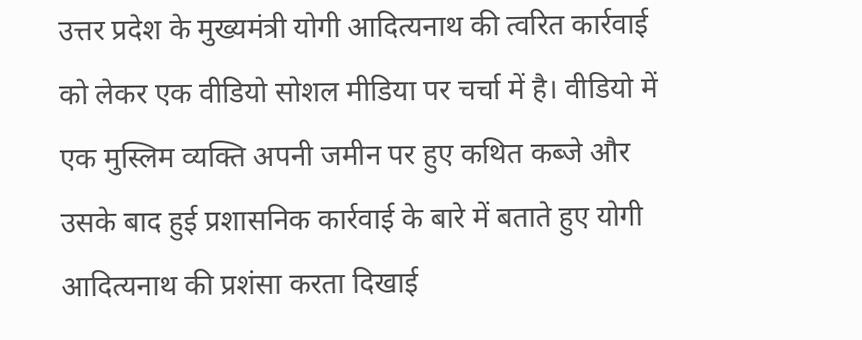उत्तर प्रदेश के मुख्यमंत्री योगी आदित्यनाथ की त्वरित कार्रवाई को लेकर एक वीडियो सोशल मीडिया पर चर्चा में है। वीडियो में एक मुस्लिम व्यक्ति अपनी जमीन पर हुए कथित कब्जे और उसके बाद हुई प्रशासनिक कार्रवाई के बारे में बताते हुए योगी आदित्यनाथ की प्रशंसा करता दिखाई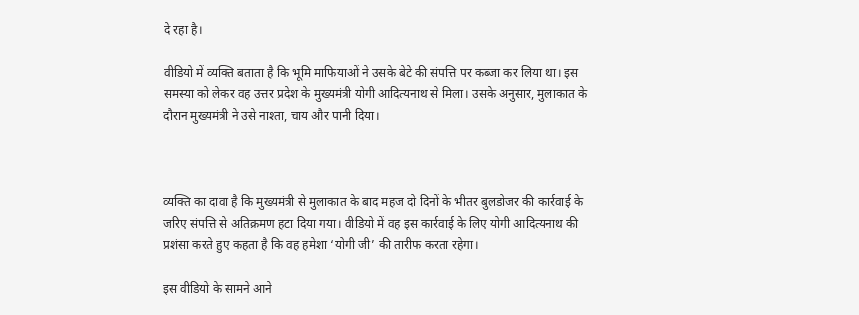दे रहा है।

वीडियो में व्यक्ति बताता है कि भूमि माफियाओं ने उसके बेटे की संपत्ति पर कब्जा कर लिया था। इस समस्या को लेकर वह उत्तर प्रदेश के मुख्यमंत्री योगी आदित्यनाथ से मिला। उसके अनुसार, मुलाकात के दौरान मुख्यमंत्री ने उसे नाश्ता, चाय और पानी दिया।



व्यक्ति का दावा है कि मुख्यमंत्री से मुलाकात के बाद महज दो दिनों के भीतर बुलडोजर की कार्रवाई के जरिए संपत्ति से अतिक्रमण हटा दिया गया। वीडियो में वह इस कार्रवाई के लिए योगी आदित्यनाथ की प्रशंसा करते हुए कहता है कि वह हमेशा ‘योगी जी’ की तारीफ करता रहेगा।

इस वीडियो के सामने आने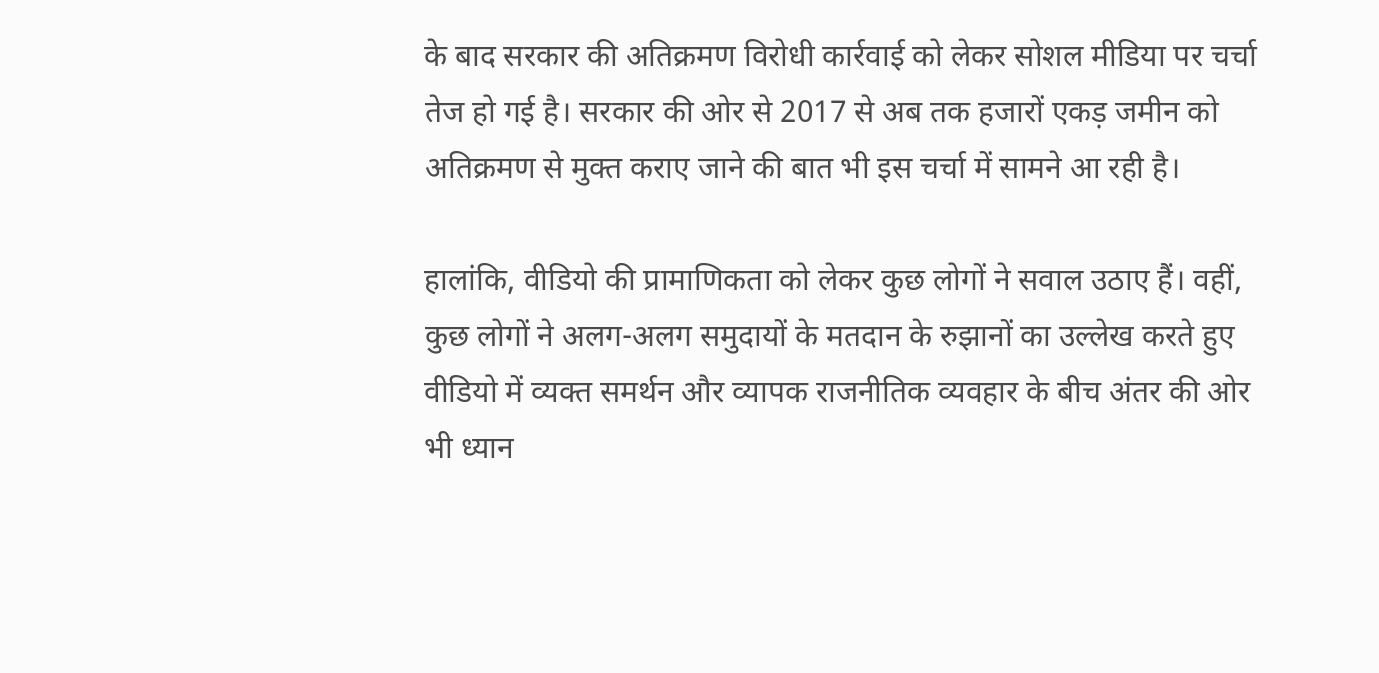के बाद सरकार की अतिक्रमण विरोधी कार्रवाई को लेकर सोशल मीडिया पर चर्चा तेज हो गई है। सरकार की ओर से 2017 से अब तक हजारों एकड़ जमीन को अतिक्रमण से मुक्त कराए जाने की बात भी इस चर्चा में सामने आ रही है।

हालांकि, वीडियो की प्रामाणिकता को लेकर कुछ लोगों ने सवाल उठाए हैं। वहीं, कुछ लोगों ने अलग-अलग समुदायों के मतदान के रुझानों का उल्लेख करते हुए वीडियो में व्यक्त समर्थन और व्यापक राजनीतिक व्यवहार के बीच अंतर की ओर भी ध्यान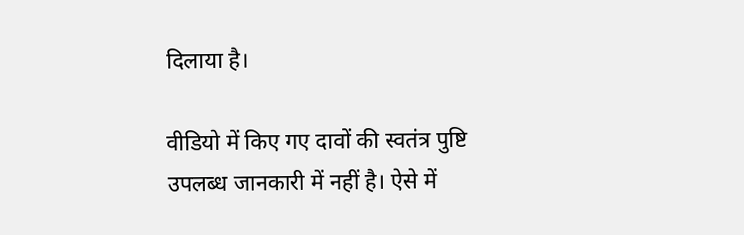दिलाया है।

वीडियो में किए गए दावों की स्वतंत्र पुष्टि उपलब्ध जानकारी में नहीं है। ऐसे में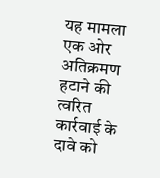यह मामला एक ओर अतिक्रमण हटाने की त्वरित कार्रवाई के दावे को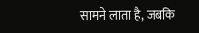सामने लाता है, जबकि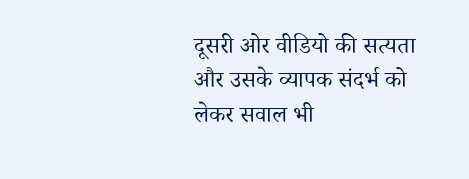दूसरी ओर वीडियो की सत्यता और उसके व्यापक संदर्भ को लेकर सवाल भी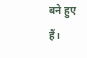बने हुए हैं।